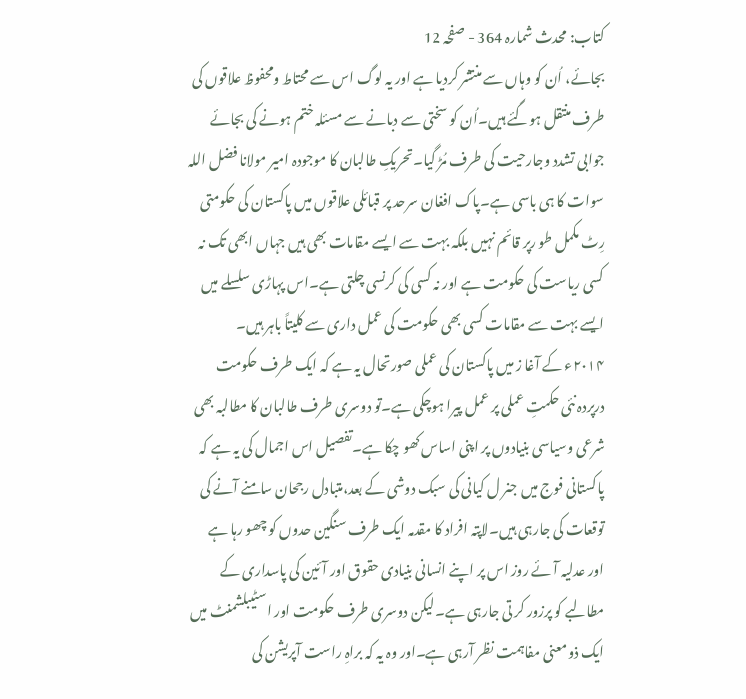کتاب: محدث شمارہ 364 - صفحہ 12
بجائے، اُن کو وہاں سے منتشر کردیا ہے اور یہ لوگ اس سے محتاط ومحفوظ علاقوں کی طرف منتقل ہوگئے ہیں۔اُن کو سختی سے دبانے سے مسئلہ ختم ہونے کی بجائے جوابی تشدد وجارحیت کی طرف مُڑ گیا۔تحریکِ طالبان کا موجودہ امیر مولانا فضل اللہ سوات کا ہی باسی ہے۔پاک افغان سرحد پر قبائلی علاقوں میں پاکستان کی حکومتی رِٹ مکمل طو رپر قائم نہیں بلکہ بہت سے ایسے مقامات بھی ہیں جہاں ابھی تک نہ کسی ریاست کی حکومت ہے اور نہ کسی کی کرنسی چلتی ہے۔اس پہاڑی سلسلے میں ایسے بہت سے مقامات کسی بھی حکومت کی عمل داری سے کلیتاً باہر ہیں۔
۲۰۱۴ء کے آغا ز میں پاکستان کی عملی صورتحال یہ ہے کہ ایک طرف حکومت درپردہ نئی حکمتِ عملی پر عمل پیرا ہوچکی ہے۔تو دوسری طرف طالبان کا مطالبہ بھی شرعی وسیاسی بنیادوں پر اپنی اساس کھو چکا ہے۔تفصیل اس اجمال کی یہ ہے کہ پاکستانی فوج میں جنر ل کیانی کی سبک دوشی کے بعد،متبادل رجحان سامنے آنے کی توقعات کی جارہی ہیں۔لاپتہ افراد کا مقدمہ ایک طرف سنگین حدوں کو چھو رہا ہے اور عدلیہ آئے روز اس پر اپنے انسانی بنیادی حقوق اور آئین کی پاسداری کے مطالبے کو پرزور کر تی جارہی ہے۔لیکن دوسری طرف حکومت اور اسٹیبلشمنٹ میں ایک ذومعنی مفاہمت نظر آرہی ہے۔اور وہ یہ کہ براہِ راست آپریشن کی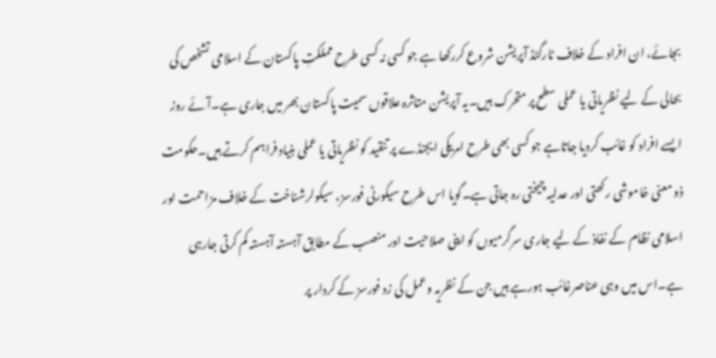بجائے، ان افراد کے خلاف ٹارگٹڈ آپریشن شروع کررکھا ہے جو کسی نہ کسی طرح مملکتِ پاکستان کے اسلامی تشخص کی بحالی کے لیے نظریاتی یا عملی سطح پر متحرک ہیں۔یہ آپریشن متاثرہ علاقوں سمیت پاکستان بھر میں جاری ہے۔آئے روز ایسے افراد کو غائب کردیا جاتاہے جو کسی بھی طرح امریکی ایجنڈے پر تنقید کو نظریاتی یا عملی بنیاد فراہم کرتے ہیں۔حکومت ذو معنی خاموشی رکھتی اور عدلیہ چیختی رہ جاتی ہے۔گویا اس طرح سیکورٹی فورسز، سیکولرشناخت کے خلاف مزاحمت اور اسلامی نظام کے نفاذ کے لیے جاری سرگرمیوں کو اپنی صلاحیت اور منصب کے مطابق آہستہ آہستہ کم کرتی جارہی ہے۔اس میں وہی عناصرغائب ہورہے ہیں جن کے نظریہ وعمل کی زد فورسز کے کردار پر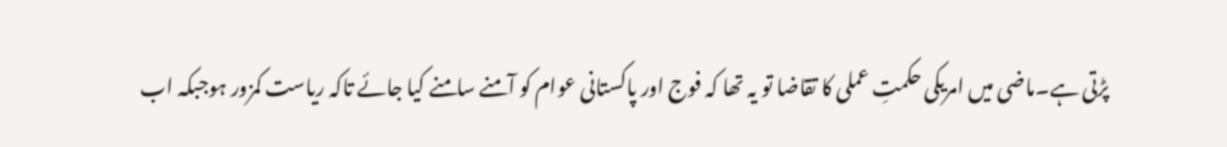پڑتی ہے۔ماضی میں امریکی حکمتِ عملی کا تقاضا تو یہ تھا کہ فوج اور پاکستانی عوام کو آمنے سامنے کیا جائے تاکہ ریاست کمزور ہوجبکہ اب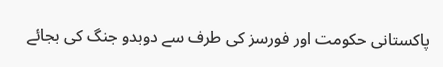پاکستانی حکومت اور فورسز کی طرف سے دوبدو جنگ کی بجائے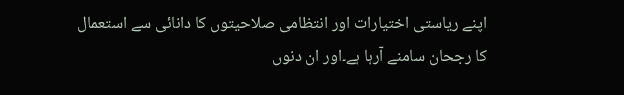اپنے ریاستی اختیارات اور انتظامی صلاحیتوں کا دانائی سے استعمال کا رجحان سامنے آرہا ہے۔اور ان دنوں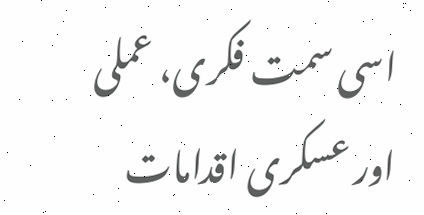اسی سمت فکری، عملی اور عسکری اقدامات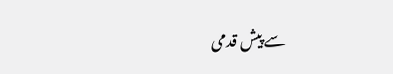سے پیش قدمی